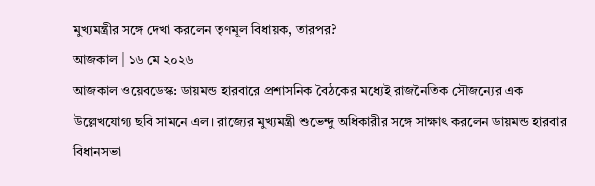মুখ্যমন্ত্রীর সঙ্গে দেখা করলেন তৃণমূল বিধায়ক, তারপর?
আজকাল | ১৬ মে ২০২৬
আজকাল ওয়েবডেস্ক: ডায়মন্ড হারবারে প্রশাসনিক বৈঠকের মধ্যেই রাজনৈতিক সৌজন্যের এক উল্লেখযোগ্য ছবি সামনে এল। রাজ্যের মুখ্যমন্ত্রী শুভেন্দু অধিকারীর সঙ্গে সাক্ষাৎ করলেন ডায়মন্ড হারবার বিধানসভা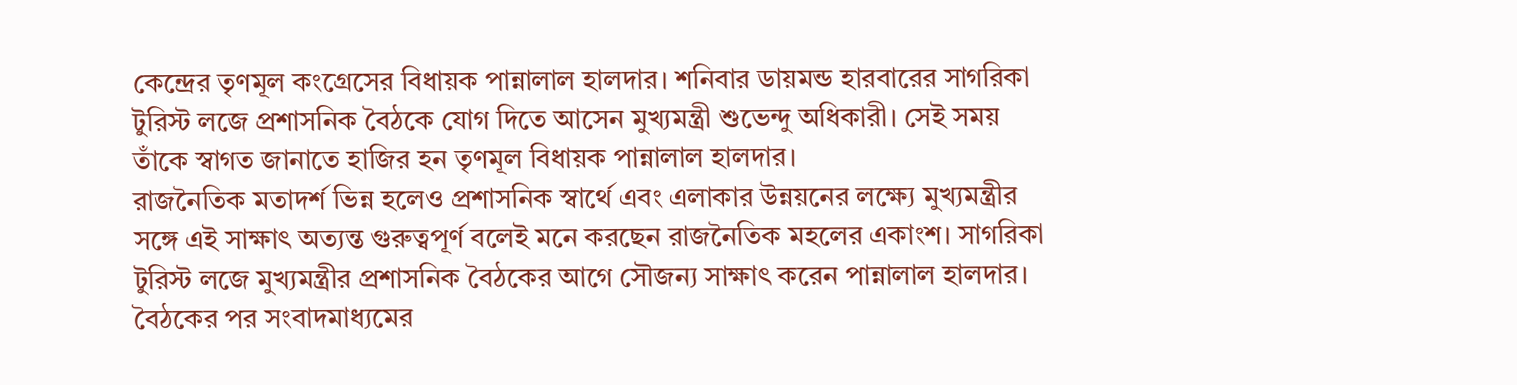কেন্দ্রের তৃণমূল কংগ্রেসের বিধায়ক পান্নালাল হালদার। শনিবার ডায়মন্ড হারবারের সাগরিকা টুরিস্ট লজে প্রশাসনিক বৈঠকে যোগ দিতে আসেন মুখ্যমন্ত্রী শুভেন্দু অধিকারী। সেই সময় তাঁকে স্বাগত জানাতে হাজির হন তৃণমূল বিধায়ক পান্নালাল হালদার।
রাজনৈতিক মতাদর্শ ভিন্ন হলেও প্রশাসনিক স্বার্থে এবং এলাকার উন্নয়নের লক্ষ্যে মুখ্যমন্ত্রীর সঙ্গে এই সাক্ষাৎ অত্যন্ত গুরুত্বপূর্ণ বলেই মনে করছেন রাজনৈতিক মহলের একাংশ। সাগরিকা টুরিস্ট লজে মুখ্যমন্ত্রীর প্রশাসনিক বৈঠকের আগে সৌজন্য সাক্ষাৎ করেন পান্নালাল হালদার। বৈঠকের পর সংবাদমাধ্যমের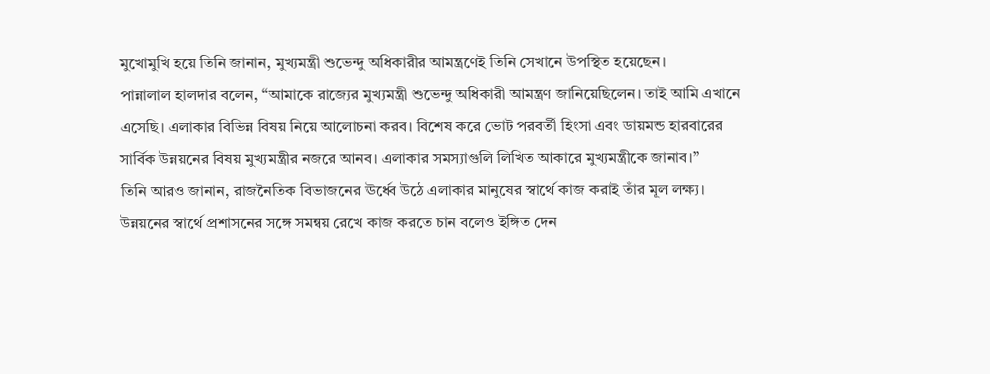মুখোমুখি হয়ে তিনি জানান, মুখ্যমন্ত্রী শুভেন্দু অধিকারীর আমন্ত্রণেই তিনি সেখানে উপস্থিত হয়েছেন।
পান্নালাল হালদার বলেন, “আমাকে রাজ্যের মুখ্যমন্ত্রী শুভেন্দু অধিকারী আমন্ত্রণ জানিয়েছিলেন। তাই আমি এখানে এসেছি। এলাকার বিভিন্ন বিষয় নিয়ে আলোচনা করব। বিশেষ করে ভোট পরবর্তী হিংসা এবং ডায়মন্ড হারবারের সার্বিক উন্নয়নের বিষয় মুখ্যমন্ত্রীর নজরে আনব। এলাকার সমস্যাগুলি লিখিত আকারে মুখ্যমন্ত্রীকে জানাব।”
তিনি আরও জানান, রাজনৈতিক বিভাজনের ঊর্ধ্বে উঠে এলাকার মানুষের স্বার্থে কাজ করাই তাঁর মূল লক্ষ্য। উন্নয়নের স্বার্থে প্রশাসনের সঙ্গে সমন্বয় রেখে কাজ করতে চান বলেও ইঙ্গিত দেন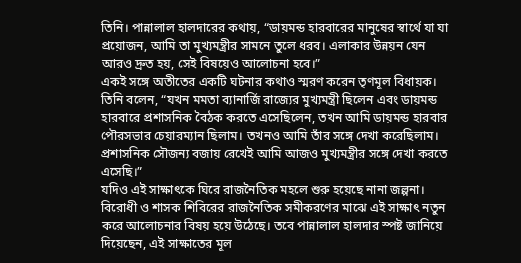তিনি। পান্নালাল হালদারের কথায়, “ডায়মন্ড হারবারের মানুষের স্বার্থে যা যা প্রয়োজন, আমি তা মুখ্যমন্ত্রীর সামনে তুলে ধরব। এলাকার উন্নয়ন যেন আরও দ্রুত হয়, সেই বিষয়েও আলোচনা হবে।”
একই সঙ্গে অতীতের একটি ঘটনার কথাও স্মরণ করেন তৃণমূল বিধায়ক। তিনি বলেন, “যখন মমতা ব্যানার্জি রাজ্যের মুখ্যমন্ত্রী ছিলেন এবং ডায়মন্ড হারবারে প্রশাসনিক বৈঠক করতে এসেছিলেন, তখন আমি ডায়মন্ড হারবার পৌরসভার চেয়ারম্যান ছিলাম। তখনও আমি তাঁর সঙ্গে দেখা করেছিলাম। প্রশাসনিক সৌজন্য বজায় রেখেই আমি আজও মুখ্যমন্ত্রীর সঙ্গে দেখা করতে এসেছি।”
যদিও এই সাক্ষাৎকে ঘিরে রাজনৈতিক মহলে শুরু হয়েছে নানা জল্পনা। বিরোধী ও শাসক শিবিরের রাজনৈতিক সমীকরণের মাঝে এই সাক্ষাৎ নতুন করে আলোচনার বিষয় হয়ে উঠেছে। তবে পান্নালাল হালদার স্পষ্ট জানিয়ে দিয়েছেন, এই সাক্ষাতের মূল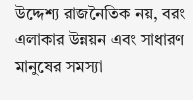উদ্দেশ্য রাজনৈতিক নয়, বরং এলাকার উন্নয়ন এবং সাধারণ মানুষের সমস্যা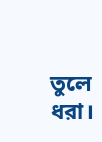তুলে ধরা।